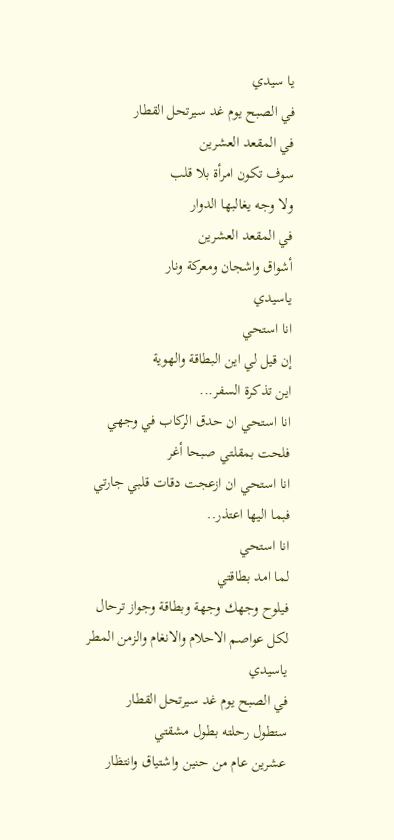يا سيدي
في الصبح يوم غد سيرتحل القطار
في المقعد العشرين
سوف تكون امرأة بلا قلب
ولا وجه يغالبها الدوار
في المقعد العشرين
أشواق واشجان ومعركة ونار
ياسيدي
انا استحي
إن قيل لي اين البطاقة والهوية
اين تذكرة السفر...
انا استحي ان حدق الركاب في وجهي
فلحت بمقلتي صبحا أغر
انا استحي ان ازعجت دقات قلبي جارتي
فبما اليها اعتذر..
انا استحي
لما امد بطاقتي
فيلوح وجهك وجهة وبطاقة وجواز ترحال
لكل عواصم الاحلام والانغام والزمن المطر
ياسيدي
في الصبح يوم غد سيرتحل القطار
ستطول رحلته بطول مشقتي
عشرين عام من حنين واشتياق وانتظار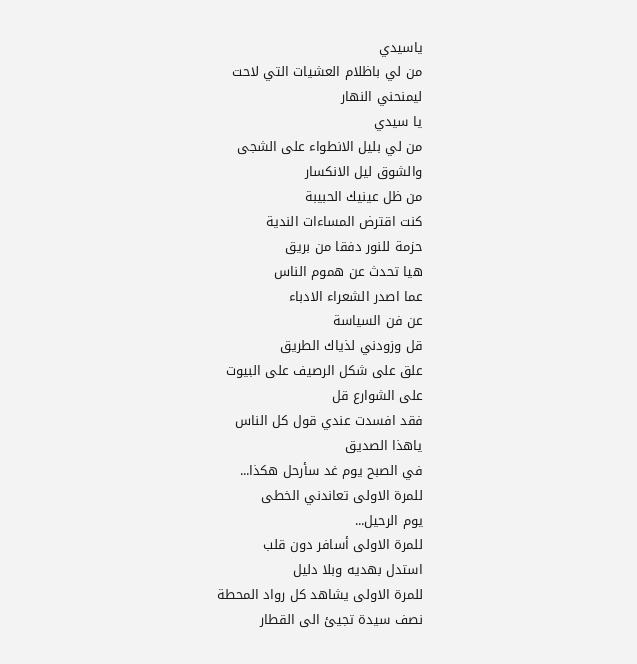ياسيدي
من لي باظلام العشيات التي لاحت
ليمنحني النهار
يا سيدي
من لي بليل الانطواء على الشجى
والشوق ليل الانكسار
من ظل عينيك الحبيبة
كنت اقترض المساءات الندية
حزمة للنور دفقا من بريق
هيا تحدث عن هموم الناس
عما اصدر الشعراء الادباء
عن فن السياسة
قل وزودني لذياك الطريق
علق على شكل الرصيف على البيوت
على الشوارع قل
فقد افسدت عندي قول كل الناس
ياهذا الصديق
في الصبح يوم غد سأرحل هكذا...
للمرة الاولى تعاندني الخطى
يوم الرحيل...
للمرة الاولى أسافر دون قلب
استدل بهديه وبلا دليل
للمرة الاولى يشاهد كل رواد المحطة
نصف سيدة تجيئ الى القطار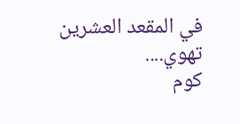في المقعد العشرين
تهوي....
كوم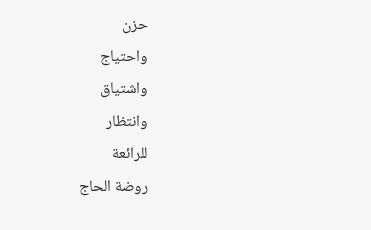حزن
واحتياج
واشتياق
وانتظار
للرائعة
روضة الحاج